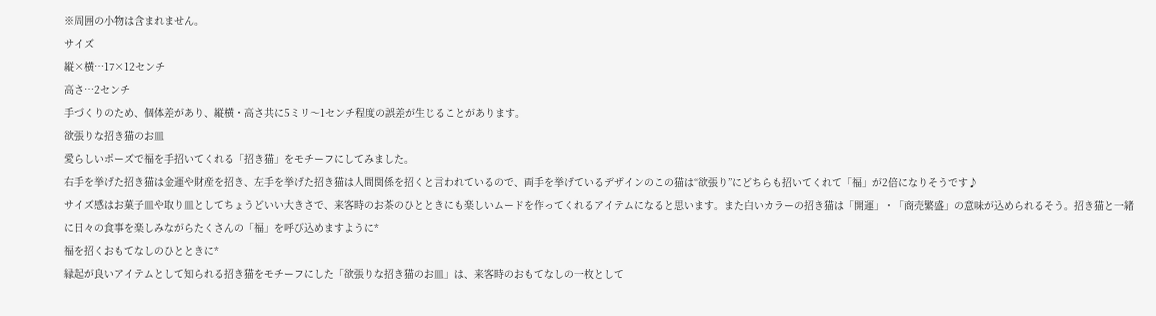※周囲の小物は含まれません。
サイズ
縦×横…17×12センチ
高さ…2センチ
手づくりのため、個体差があり、縦横・高さ共に5ミリ〜1センチ程度の誤差が生じることがあります。
欲張りな招き猫のお皿
愛らしいポーズで福を手招いてくれる「招き猫」をモチーフにしてみました。
右手を挙げた招き猫は金運や財産を招き、左手を挙げた招き猫は人間関係を招くと言われているので、両手を挙げているデザインのこの猫は“欲張り”にどちらも招いてくれて「福」が2倍になりそうです♪
サイズ感はお菓子皿や取り皿としてちょうどいい大きさで、来客時のお茶のひとときにも楽しいムードを作ってくれるアイテムになると思います。また白いカラーの招き猫は「開運」・「商売繁盛」の意味が込められるそう。招き猫と一緒に日々の食事を楽しみながらたくさんの「福」を呼び込めますように*
福を招くおもてなしのひとときに*
縁起が良いアイテムとして知られる招き猫をモチーフにした「欲張りな招き猫のお皿」は、来客時のおもてなしの一枚として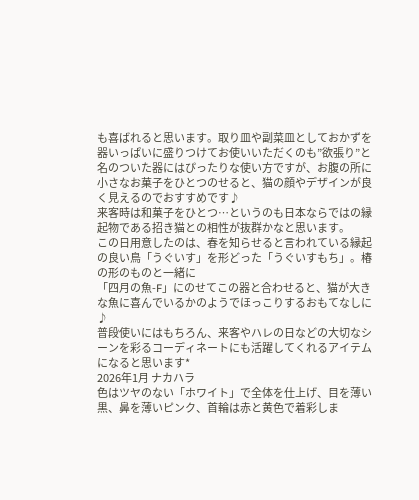も喜ばれると思います。取り皿や副菜皿としておかずを器いっぱいに盛りつけてお使いいただくのも”欲張り”と名のついた器にはぴったりな使い方ですが、お腹の所に小さなお菓子をひとつのせると、猫の顔やデザインが良く見えるのでおすすめです♪
来客時は和菓子をひとつ…というのも日本ならではの縁起物である招き猫との相性が抜群かなと思います。
この日用意したのは、春を知らせると言われている縁起の良い鳥「うぐいす」を形どった「うぐいすもち」。椿の形のものと一緒に
「四月の魚-F」にのせてこの器と合わせると、猫が大きな魚に喜んでいるかのようでほっこりするおもてなしに♪
普段使いにはもちろん、来客やハレの日などの大切なシーンを彩るコーディネートにも活躍してくれるアイテムになると思います*
2026年1月 ナカハラ
色はツヤのない「ホワイト」で全体を仕上げ、目を薄い黒、鼻を薄いピンク、首輪は赤と黄色で着彩しま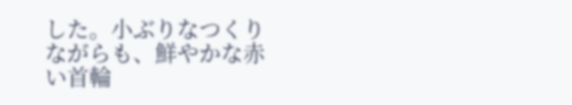した。小ぶりなつくりながらも、鮮やかな赤い首輪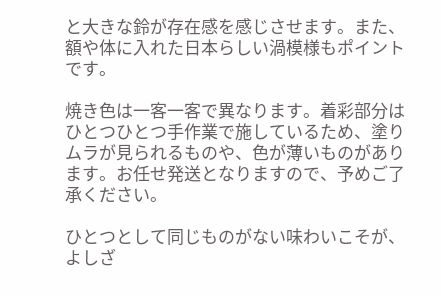と大きな鈴が存在感を感じさせます。また、額や体に入れた日本らしい渦模様もポイントです。

焼き色は一客一客で異なります。着彩部分はひとつひとつ手作業で施しているため、塗りムラが見られるものや、色が薄いものがあります。お任せ発送となりますので、予めご了承ください。

ひとつとして同じものがない味わいこそが、よしざ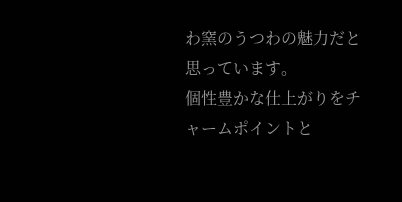わ窯のうつわの魅力だと思っています。
個性豊かな仕上がりをチャームポイントと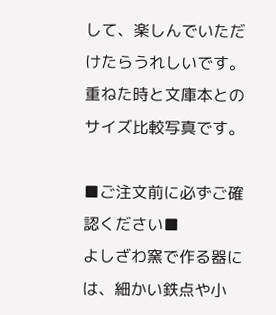して、楽しんでいただけたらうれしいです。
重ねた時と文庫本とのサイズ比較写真です。

■ご注文前に必ずご確認ください■
よしざわ窯で作る器には、細かい鉄点や小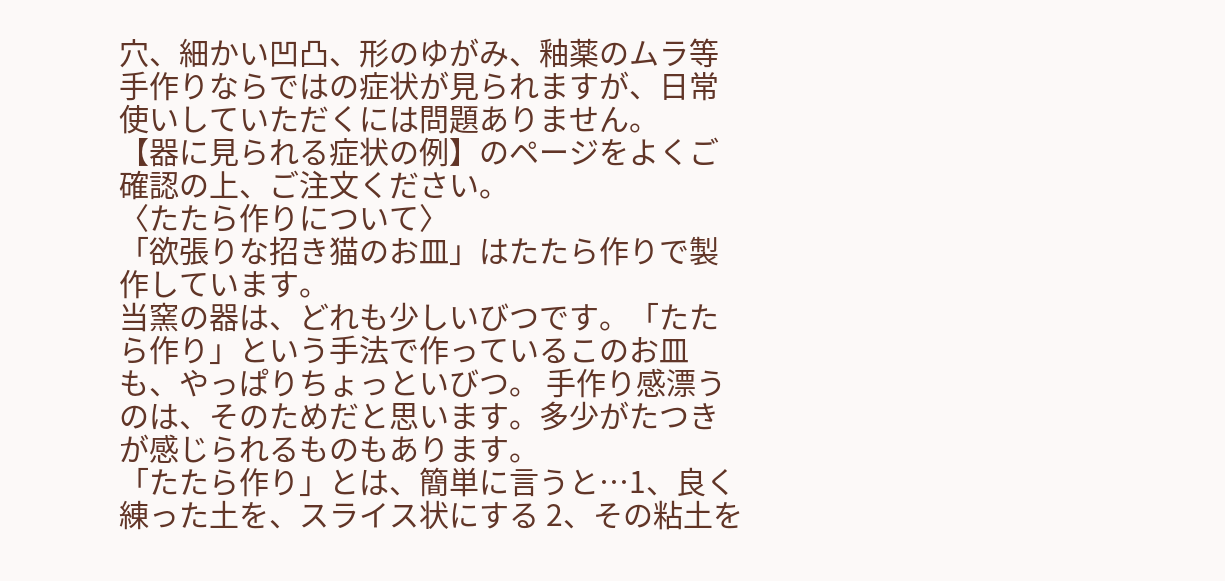穴、細かい凹凸、形のゆがみ、釉薬のムラ等手作りならではの症状が見られますが、日常使いしていただくには問題ありません。
【器に見られる症状の例】のページをよくご確認の上、ご注文ください。
〈たたら作りについて〉
「欲張りな招き猫のお皿」はたたら作りで製作しています。
当窯の器は、どれも少しいびつです。「たたら作り」という手法で作っているこのお皿も、やっぱりちょっといびつ。 手作り感漂うのは、そのためだと思います。多少がたつきが感じられるものもあります。
「たたら作り」とは、簡単に言うと…1、良く練った土を、スライス状にする 2、その粘土を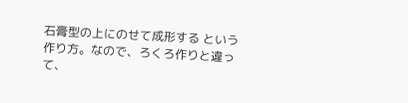石膏型の上にのせて成形する という作り方。なので、ろくろ作りと違って、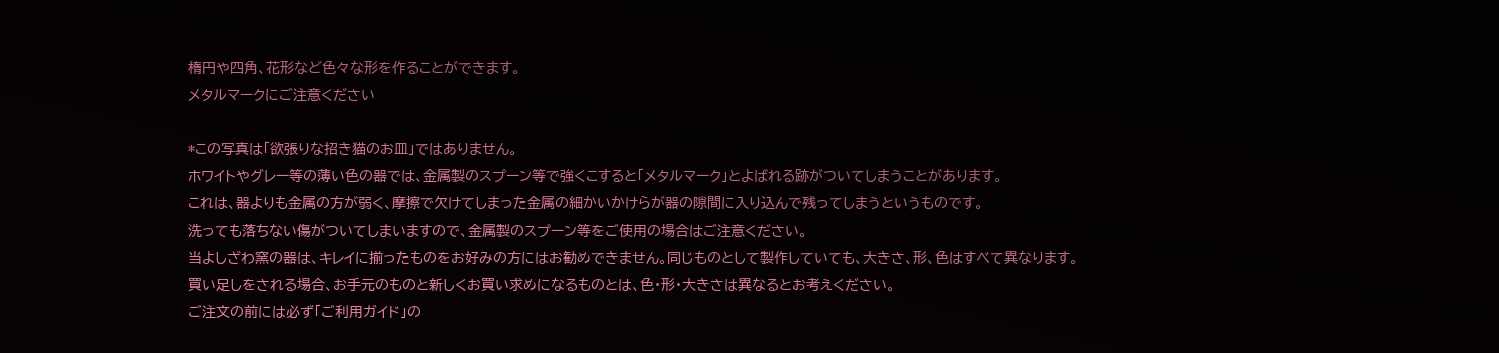楕円や四角、花形など色々な形を作ることができます。
メタルマークにご注意ください

*この写真は「欲張りな招き猫のお皿」ではありません。
ホワイトやグレー等の薄い色の器では、金属製のスプーン等で強くこすると「メタルマーク」とよばれる跡がついてしまうことがあります。
これは、器よりも金属の方が弱く、摩擦で欠けてしまった金属の細かいかけらが器の隙間に入り込んで残ってしまうというものです。
洗っても落ちない傷がついてしまいますので、金属製のスプーン等をご使用の場合はご注意ください。
当よしざわ窯の器は、キレイに揃ったものをお好みの方にはお勧めできません。同じものとして製作していても、大きさ、形、色はすべて異なります。
買い足しをされる場合、お手元のものと新しくお買い求めになるものとは、色・形・大きさは異なるとお考えください。
ご注文の前には必ず「ご利用ガイド」の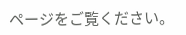ページをご覧ください。